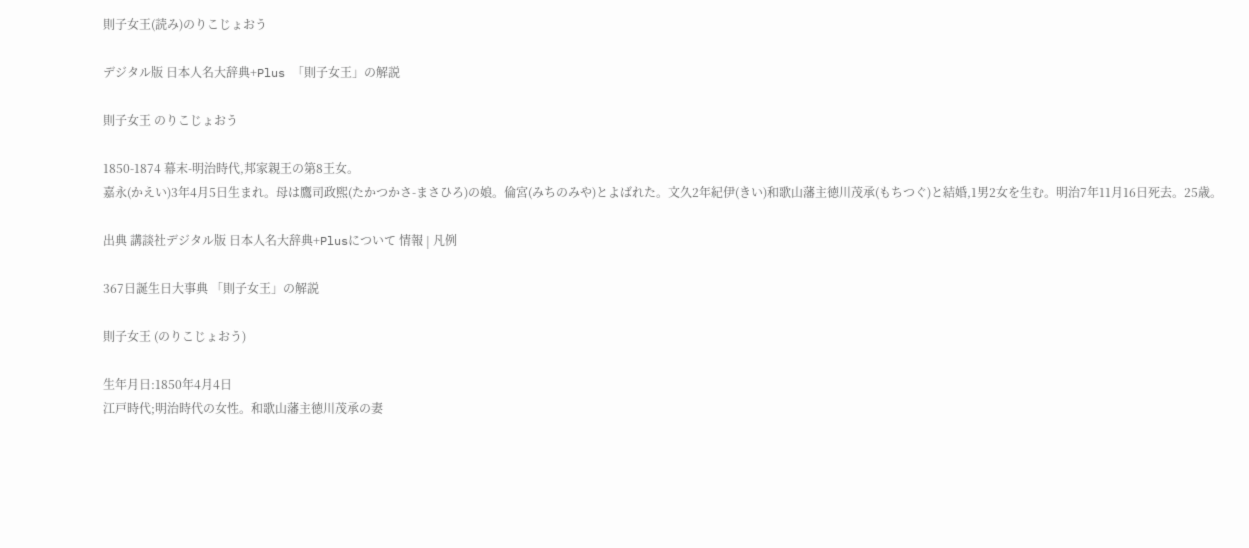則子女王(読み)のりこじょおう

デジタル版 日本人名大辞典+Plus 「則子女王」の解説

則子女王 のりこじょおう

1850-1874 幕末-明治時代,邦家親王の第8王女。
嘉永(かえい)3年4月5日生まれ。母は鷹司政煕(たかつかさ-まさひろ)の娘。倫宮(みちのみや)とよばれた。文久2年紀伊(きい)和歌山藩主徳川茂承(もちつぐ)と結婚,1男2女を生む。明治7年11月16日死去。25歳。

出典 講談社デジタル版 日本人名大辞典+Plusについて 情報 | 凡例

367日誕生日大事典 「則子女王」の解説

則子女王 (のりこじょおう)

生年月日:1850年4月4日
江戸時代;明治時代の女性。和歌山藩主徳川茂承の妻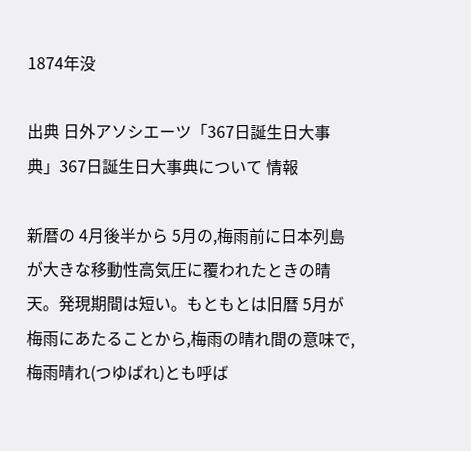1874年没

出典 日外アソシエーツ「367日誕生日大事典」367日誕生日大事典について 情報

新暦の 4月後半から 5月の,梅雨前に日本列島が大きな移動性高気圧に覆われたときの晴天。発現期間は短い。もともとは旧暦 5月が梅雨にあたることから,梅雨の晴れ間の意味で,梅雨晴れ(つゆばれ)とも呼ば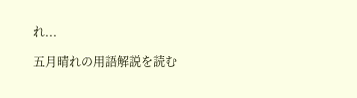れ...

五月晴れの用語解説を読む